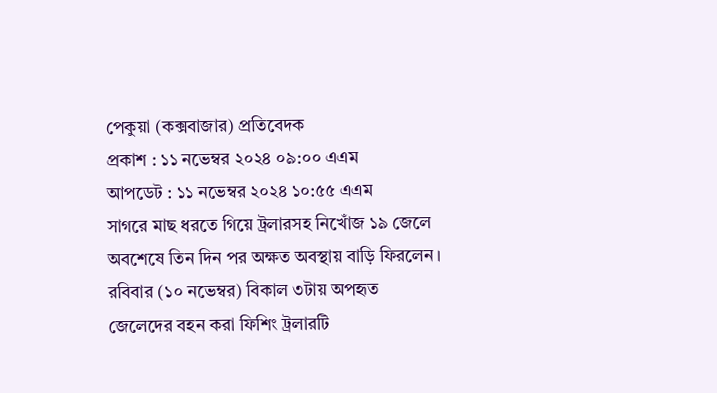পেকুয়া (কক্সবাজার) প্রতিবেদক
প্রকাশ : ১১ নভেম্বর ২০২৪ ০৯:০০ এএম
আপডেট : ১১ নভেম্বর ২০২৪ ১০:৫৫ এএম
সাগরে মাছ ধরতে গিয়ে ট্রলারসহ নিখোঁজ ১৯ জেলে অবশেষে তিন দিন পর অক্ষত অবস্থায় বাড়ি ফিরলেন। রবিবার (১০ নভেম্বর) বিকাল ৩টায় অপহৃত জেলেদের বহন করা ফিশিং ট্রলারটি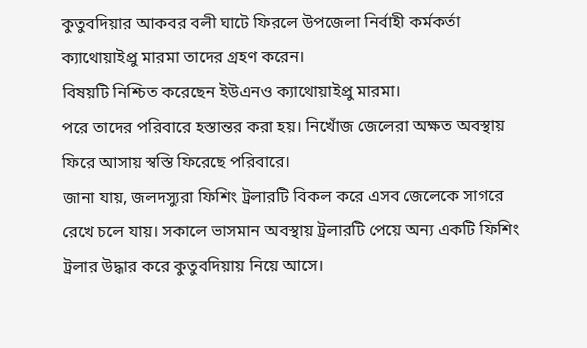কুতুবদিয়ার আকবর বলী ঘাটে ফিরলে উপজেলা নির্বাহী কর্মকর্তা ক্যাথোয়াইপ্রু মারমা তাদের গ্রহণ করেন।
বিষয়টি নিশ্চিত করেছেন ইউএনও ক্যাথোয়াইপ্রু মারমা।
পরে তাদের পরিবারে হস্তান্তর করা হয়। নিখোঁজ জেলেরা অক্ষত অবস্থায় ফিরে আসায় স্বস্তি ফিরেছে পরিবারে।
জানা যায়, জলদস্যুরা ফিশিং ট্রলারটি বিকল করে এসব জেলেকে সাগরে রেখে চলে যায়। সকালে ভাসমান অবস্থায় ট্রলারটি পেয়ে অন্য একটি ফিশিং ট্রলার উদ্ধার করে কুতুবদিয়ায় নিয়ে আসে।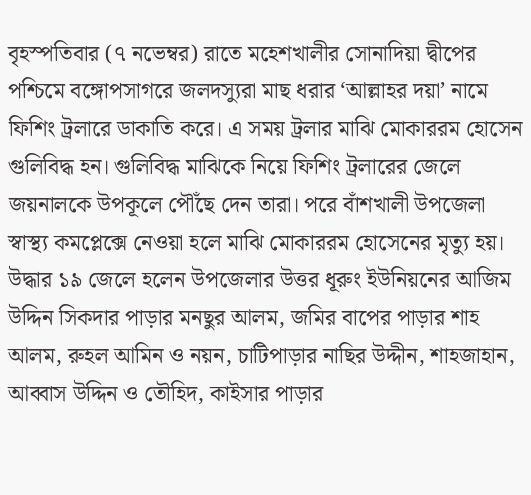বৃহস্পতিবার (৭ নভেম্বর) রাতে মহেশখালীর সোনাদিয়া দ্বীপের পশ্চিমে বঙ্গোপসাগরে জলদস্যুরা মাছ ধরার ‘আল্লাহর দয়া’ নামে ফিশিং ট্রলারে ডাকাতি করে। এ সময় ট্রলার মাঝি মোকাররম হোসেন গুলিবিদ্ধ হন। গুলিবিদ্ধ মাঝিকে নিয়ে ফিশিং ট্রলারের জেলে জয়নালকে উপকূলে পৌঁছে দেন তারা। পরে বাঁশখালী উপজেলা স্বাস্থ্য কমপ্লেক্সে নেওয়া হলে মাঝি মোকাররম হোসেনের মৃত্যু হয়।
উদ্ধার ১৯ জেলে হলেন উপজেলার উত্তর ধূরুং ইউনিয়নের আজিম উদ্দিন সিকদার পাড়ার মনছুর আলম, জমির বাপের পাড়ার শাহ আলম, রুহল আমিন ও নয়ন, চাটিপাড়ার নাছির উদ্দীন, শাহজাহান, আব্বাস উদ্দিন ও তৌহিদ, কাইসার পাড়ার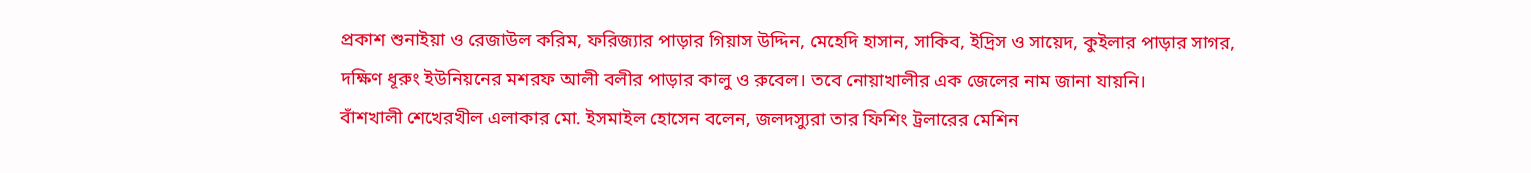প্রকাশ শুনাইয়া ও রেজাউল করিম, ফরিজ্যার পাড়ার গিয়াস উদ্দিন, মেহেদি হাসান, সাকিব, ইদ্রিস ও সায়েদ, কুইলার পাড়ার সাগর, দক্ষিণ ধূরুং ইউনিয়নের মশরফ আলী বলীর পাড়ার কালু ও রুবেল। তবে নোয়াখালীর এক জেলের নাম জানা যায়নি।
বাঁশখালী শেখেরখীল এলাকার মো. ইসমাইল হোসেন বলেন, জলদস্যুরা তার ফিশিং ট্রলারের মেশিন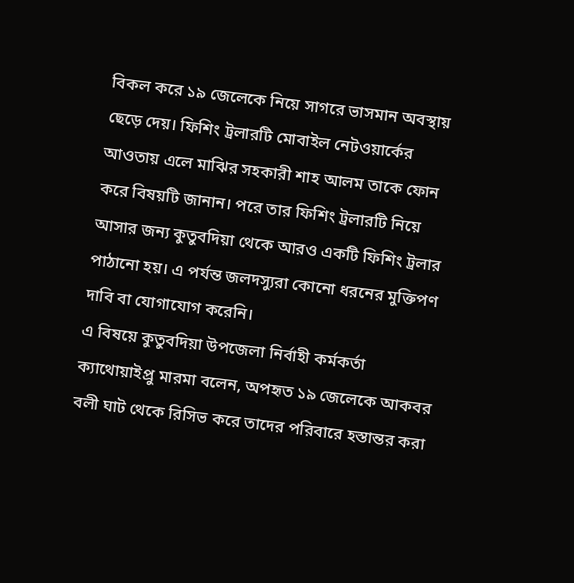বিকল করে ১৯ জেলেকে নিয়ে সাগরে ভাসমান অবস্থায় ছেড়ে দেয়। ফিশিং ট্রলারটি মোবাইল নেটওয়ার্কের আওতায় এলে মাঝির সহকারী শাহ আলম তাকে ফোন করে বিষয়টি জানান। পরে তার ফিশিং ট্রলারটি নিয়ে আসার জন্য কুতুবদিয়া থেকে আরও একটি ফিশিং ট্রলার পাঠানো হয়। এ পর্যন্ত জলদস্যুরা কোনো ধরনের মুক্তিপণ দাবি বা যোগাযোগ করেনি।
এ বিষয়ে কুতুবদিয়া উপজেলা নির্বাহী কর্মকর্তা ক্যাথোয়াইপ্রু মারমা বলেন, অপহৃত ১৯ জেলেকে আকবর বলী ঘাট থেকে রিসিভ করে তাদের পরিবারে হস্তান্তর করা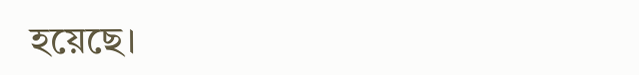হয়েছে।